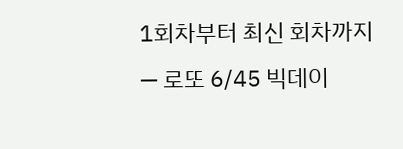1회차부터 최신 회차까지 — 로또 6/45 빅데이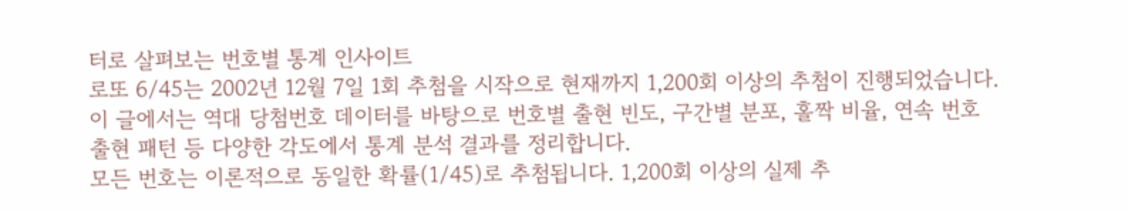터로 살펴보는 번호별 통계 인사이트
로또 6/45는 2002년 12월 7일 1회 추첨을 시작으로 현재까지 1,200회 이상의 추첨이 진행되었습니다. 이 글에서는 역대 당첨번호 데이터를 바탕으로 번호별 출현 빈도, 구간별 분포, 홀짝 비율, 연속 번호 출현 패턴 등 다양한 각도에서 통계 분석 결과를 정리합니다.
모든 번호는 이론적으로 동일한 확률(1/45)로 추첨됩니다. 1,200회 이상의 실제 추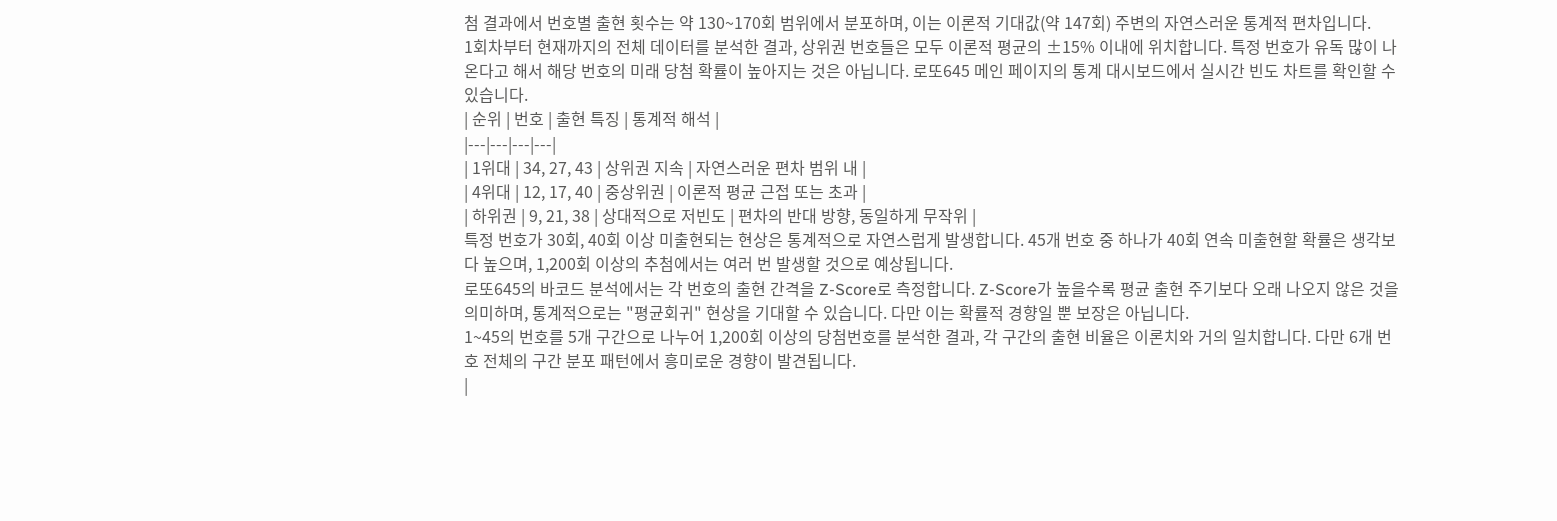첨 결과에서 번호별 출현 횟수는 약 130~170회 범위에서 분포하며, 이는 이론적 기대값(약 147회) 주변의 자연스러운 통계적 편차입니다.
1회차부터 현재까지의 전체 데이터를 분석한 결과, 상위권 번호들은 모두 이론적 평균의 ±15% 이내에 위치합니다. 특정 번호가 유독 많이 나온다고 해서 해당 번호의 미래 당첨 확률이 높아지는 것은 아닙니다. 로또645 메인 페이지의 통계 대시보드에서 실시간 빈도 차트를 확인할 수 있습니다.
| 순위 | 번호 | 출현 특징 | 통계적 해석 |
|---|---|---|---|
| 1위대 | 34, 27, 43 | 상위권 지속 | 자연스러운 편차 범위 내 |
| 4위대 | 12, 17, 40 | 중상위권 | 이론적 평균 근접 또는 초과 |
| 하위권 | 9, 21, 38 | 상대적으로 저빈도 | 편차의 반대 방향, 동일하게 무작위 |
특정 번호가 30회, 40회 이상 미출현되는 현상은 통계적으로 자연스럽게 발생합니다. 45개 번호 중 하나가 40회 연속 미출현할 확률은 생각보다 높으며, 1,200회 이상의 추첨에서는 여러 번 발생할 것으로 예상됩니다.
로또645의 바코드 분석에서는 각 번호의 출현 간격을 Z-Score로 측정합니다. Z-Score가 높을수록 평균 출현 주기보다 오래 나오지 않은 것을 의미하며, 통계적으로는 "평균회귀" 현상을 기대할 수 있습니다. 다만 이는 확률적 경향일 뿐 보장은 아닙니다.
1~45의 번호를 5개 구간으로 나누어 1,200회 이상의 당첨번호를 분석한 결과, 각 구간의 출현 비율은 이론치와 거의 일치합니다. 다만 6개 번호 전체의 구간 분포 패턴에서 흥미로운 경향이 발견됩니다.
|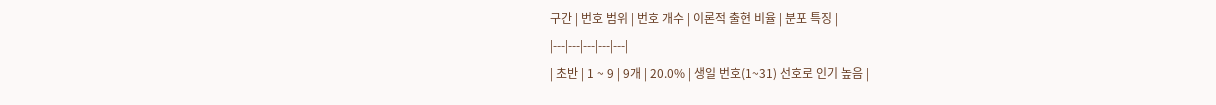구간 | 번호 범위 | 번호 개수 | 이론적 출현 비율 | 분포 특징 |
|---|---|---|---|---|
| 초반 | 1 ~ 9 | 9개 | 20.0% | 생일 번호(1~31) 선호로 인기 높음 |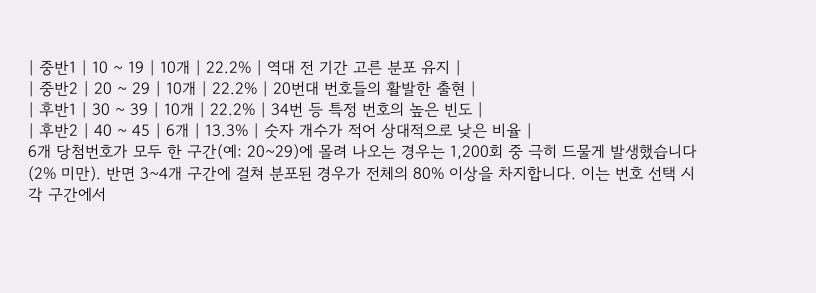| 중반1 | 10 ~ 19 | 10개 | 22.2% | 역대 전 기간 고른 분포 유지 |
| 중반2 | 20 ~ 29 | 10개 | 22.2% | 20번대 번호들의 활발한 출현 |
| 후반1 | 30 ~ 39 | 10개 | 22.2% | 34번 등 특정 번호의 높은 빈도 |
| 후반2 | 40 ~ 45 | 6개 | 13.3% | 숫자 개수가 적어 상대적으로 낮은 비율 |
6개 당첨번호가 모두 한 구간(예: 20~29)에 몰려 나오는 경우는 1,200회 중 극히 드물게 발생했습니다(2% 미만). 반면 3~4개 구간에 걸쳐 분포된 경우가 전체의 80% 이상을 차지합니다. 이는 번호 선택 시 각 구간에서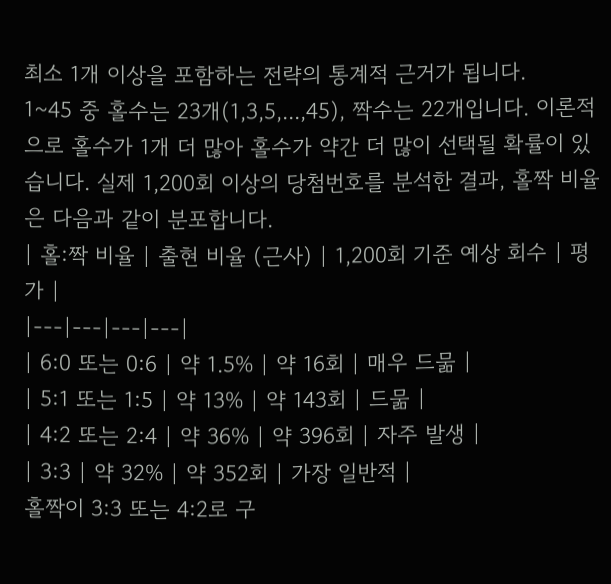최소 1개 이상을 포함하는 전략의 통계적 근거가 됩니다.
1~45 중 홀수는 23개(1,3,5,...,45), 짝수는 22개입니다. 이론적으로 홀수가 1개 더 많아 홀수가 약간 더 많이 선택될 확률이 있습니다. 실제 1,200회 이상의 당첨번호를 분석한 결과, 홀짝 비율은 다음과 같이 분포합니다.
| 홀:짝 비율 | 출현 비율 (근사) | 1,200회 기준 예상 회수 | 평가 |
|---|---|---|---|
| 6:0 또는 0:6 | 약 1.5% | 약 16회 | 매우 드묾 |
| 5:1 또는 1:5 | 약 13% | 약 143회 | 드묾 |
| 4:2 또는 2:4 | 약 36% | 약 396회 | 자주 발생 |
| 3:3 | 약 32% | 약 352회 | 가장 일반적 |
홀짝이 3:3 또는 4:2로 구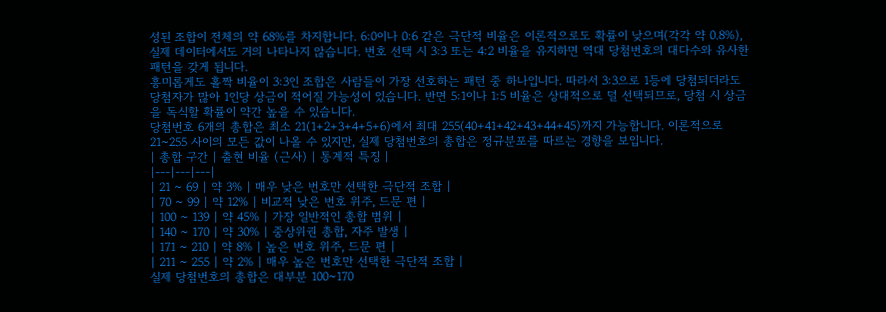성된 조합이 전체의 약 68%를 차지합니다. 6:0이나 0:6 같은 극단적 비율은 이론적으로도 확률이 낮으며(각각 약 0.8%), 실제 데이터에서도 거의 나타나지 않습니다. 번호 선택 시 3:3 또는 4:2 비율을 유지하면 역대 당첨번호의 대다수와 유사한 패턴을 갖게 됩니다.
흥미롭게도 홀짝 비율이 3:3인 조합은 사람들이 가장 선호하는 패턴 중 하나입니다. 따라서 3:3으로 1등에 당첨되더라도 당첨자가 많아 1인당 상금이 적어질 가능성이 있습니다. 반면 5:1이나 1:5 비율은 상대적으로 덜 선택되므로, 당첨 시 상금을 독식할 확률이 약간 높을 수 있습니다.
당첨번호 6개의 총합은 최소 21(1+2+3+4+5+6)에서 최대 255(40+41+42+43+44+45)까지 가능합니다. 이론적으로 21~255 사이의 모든 값이 나올 수 있지만, 실제 당첨번호의 총합은 정규분포를 따르는 경향을 보입니다.
| 총합 구간 | 출현 비율 (근사) | 통계적 특징 |
|---|---|---|
| 21 ~ 69 | 약 3% | 매우 낮은 번호만 선택한 극단적 조합 |
| 70 ~ 99 | 약 12% | 비교적 낮은 번호 위주, 드문 편 |
| 100 ~ 139 | 약 45% | 가장 일반적인 총합 범위 |
| 140 ~ 170 | 약 30% | 중상위권 총합, 자주 발생 |
| 171 ~ 210 | 약 8% | 높은 번호 위주, 드문 편 |
| 211 ~ 255 | 약 2% | 매우 높은 번호만 선택한 극단적 조합 |
실제 당첨번호의 총합은 대부분 100~170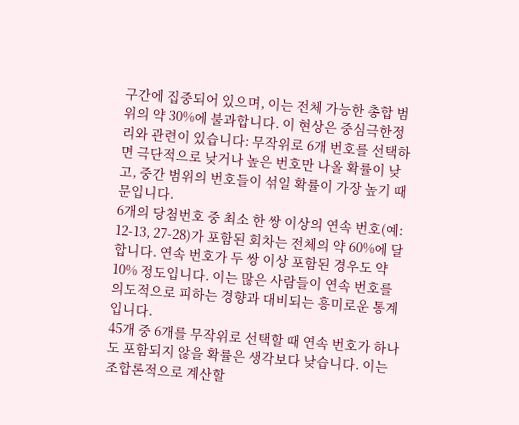구간에 집중되어 있으며, 이는 전체 가능한 총합 범위의 약 30%에 불과합니다. 이 현상은 중심극한정리와 관련이 있습니다: 무작위로 6개 번호를 선택하면 극단적으로 낮거나 높은 번호만 나올 확률이 낮고, 중간 범위의 번호들이 섞일 확률이 가장 높기 때문입니다.
6개의 당첨번호 중 최소 한 쌍 이상의 연속 번호(예: 12-13, 27-28)가 포함된 회차는 전체의 약 60%에 달합니다. 연속 번호가 두 쌍 이상 포함된 경우도 약 10% 정도입니다. 이는 많은 사람들이 연속 번호를 의도적으로 피하는 경향과 대비되는 흥미로운 통계입니다.
45개 중 6개를 무작위로 선택할 때 연속 번호가 하나도 포함되지 않을 확률은 생각보다 낮습니다. 이는 조합론적으로 계산할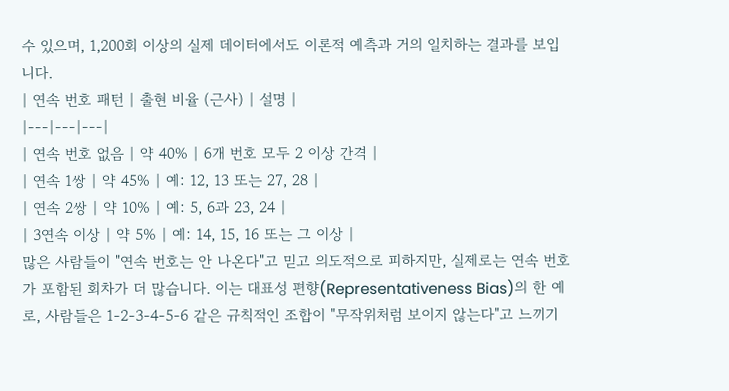수 있으며, 1,200회 이상의 실제 데이터에서도 이론적 예측과 거의 일치하는 결과를 보입니다.
| 연속 번호 패턴 | 출현 비율 (근사) | 설명 |
|---|---|---|
| 연속 번호 없음 | 약 40% | 6개 번호 모두 2 이상 간격 |
| 연속 1쌍 | 약 45% | 예: 12, 13 또는 27, 28 |
| 연속 2쌍 | 약 10% | 예: 5, 6과 23, 24 |
| 3연속 이상 | 약 5% | 예: 14, 15, 16 또는 그 이상 |
많은 사람들이 "연속 번호는 안 나온다"고 믿고 의도적으로 피하지만, 실제로는 연속 번호가 포함된 회차가 더 많습니다. 이는 대표성 편향(Representativeness Bias)의 한 예로, 사람들은 1-2-3-4-5-6 같은 규칙적인 조합이 "무작위처럼 보이지 않는다"고 느끼기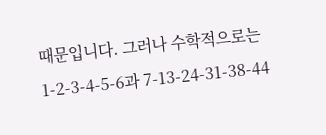때문입니다. 그러나 수학적으로는 1-2-3-4-5-6과 7-13-24-31-38-44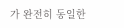가 완전히 동일한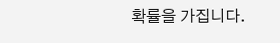확률을 가집니다.